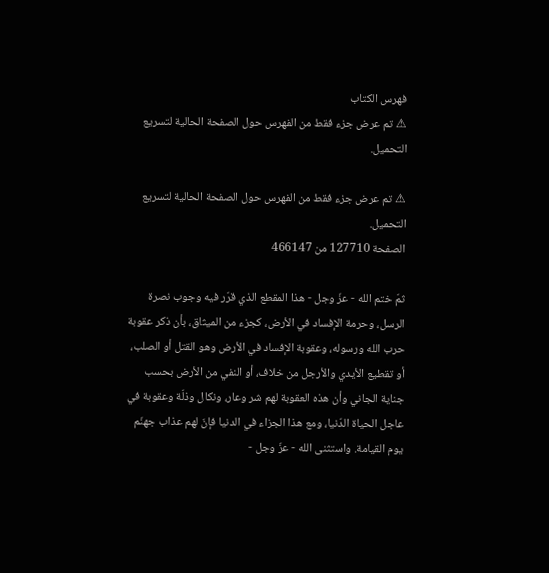فهرس الكتاب
⚠ تم عرض جزء فقط من الفهرس حول الصفحة الحالية لتسريع التحميل.

⚠ تم عرض جزء فقط من الفهرس حول الصفحة الحالية لتسريع التحميل.
الصفحة 127710 من 466147

ثمّ ختم الله - عزّ وجل - هذا المقطع الذي قرّر فيه وجوب نصرة الرسل، وحرمة الإفساد في الأرض، كجزء من الميثاق، بأن ذكر عقوبة حرب الله ورسوله، وعقوبة الإفساد في الأرض وهو القتل أو الصلب، أو تقطيع الأيدي والأرجل من خلاف، أو النفي من الأرض بحسب جناية الجاني وأن هذه العقوبة لهم شر وعار، ونكال وذلّة وعقوبة في عاجل الحياة الدّنيا، ومع هذا الجزاء في الدنيا فإنّ لهم عذاب جهنّم يوم القيامة. واستثنى الله - عزّ وجل -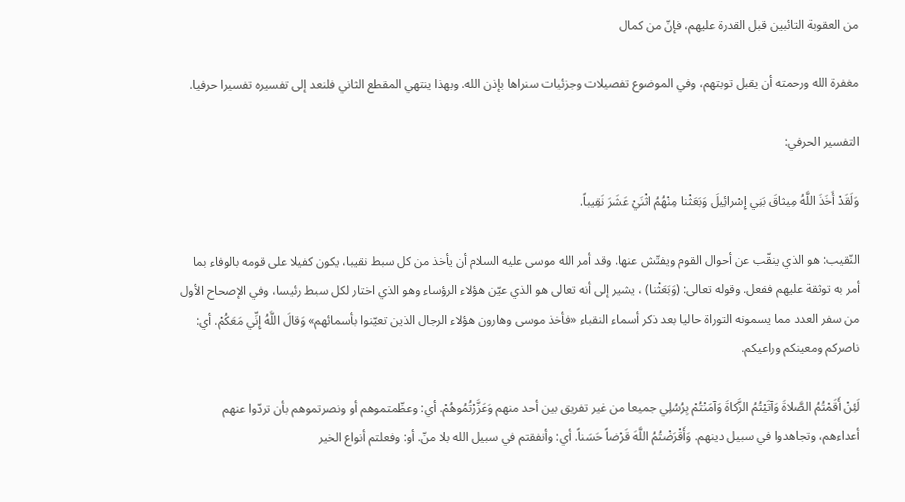من العقوبة التائبين قبل القدرة عليهم، فإنّ من كمال

مغفرة الله ورحمته أن يقبل توبتهم، وفي الموضوع تفصيلات وجزئيات سنراها بإذن الله. وبهذا ينتهي المقطع الثاني فلنعد إلى تفسيره تفسيرا حرفيا.

التفسير الحرفي:

وَلَقَدْ أَخَذَ اللَّهُ مِيثاقَ بَنِي إِسْرائِيلَ وَبَعَثْنا مِنْهُمُ اثْنَيْ عَشَرَ نَقِيباً.

النّقيب: هو الذي ينقّب عن أحوال القوم ويفتّش عنها. وقد أمر الله موسى عليه السلام أن يأخذ من كل سبط نقيبا، يكون كفيلا على قومه بالوفاء بما أمر به توثقة عليهم ففعل. وقوله تعالى: (وَبَعَثْنا) ، يشير إلى أنه تعالى هو الذي عيّن هؤلاء الرؤساء وهو الذي اختار لكل سبط رئيسا، وفي الإصحاح الأول من سفر العدد مما يسمونه التوراة حاليا بعد ذكر أسماء النقباء «فأخذ موسى وهارون هؤلاء الرجال الذين تعيّنوا بأسمائهم» وَقالَ اللَّهُ إِنِّي مَعَكُمْ. أي: ناصركم ومعينكم وراعيكم.

لَئِنْ أَقَمْتُمُ الصَّلاةَ وَآتَيْتُمُ الزَّكاةَ وَآمَنْتُمْ بِرُسُلِي جميعا من غير تفريق بين أحد منهم وَعَزَّرْتُمُوهُمْ. أي: وعظّمتموهم أو ونصرتموهم بأن تردّوا عنهم أعداءهم، وتجاهدوا في سبيل دينهم. وَأَقْرَضْتُمُ اللَّهَ قَرْضاً حَسَناً. أي: وأنفقتم في سبيل الله بلا منّ. أو: وفعلتم أنواع الخير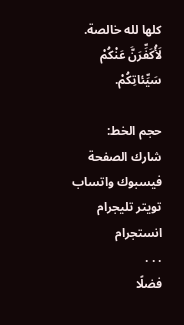كلها لله خالصة. لَأُكَفِّرَنَّ عَنْكُمْ سَيِّئاتِكُمْ.

حجم الخط:
شارك الصفحة
فيسبوك واتساب تويتر تليجرام انستجرام
. . .
فضلًا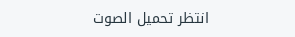انتظر تحميل الصوت